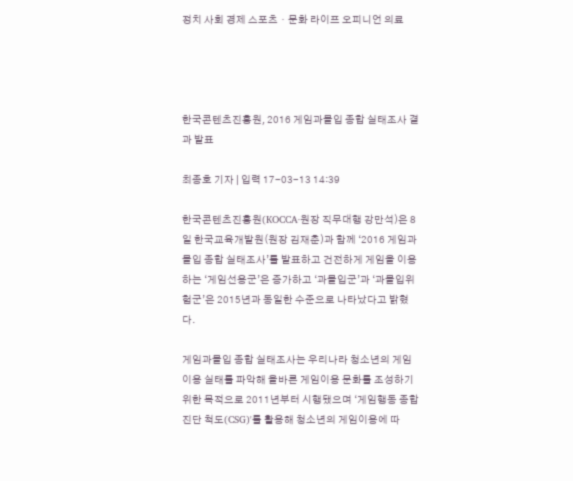정치 사회 경제 스포츠ㆍ문화 라이프 오피니언 의료




한국콘텐츠진흥원, 2016 게임과몰입 종합 실태조사 결과 발표

최종호 기자 | 입력 17-03-13 14:39

한국콘텐츠진흥원(KOCCA·원장 직무대행 강만석)은 8일 한국교육개발원(원장 김재춘)과 함께 ‘2016 게임과몰입 종합 실태조사’를 발표하고 건전하게 게임을 이용하는 ‘게임선용군’은 증가하고 ‘과몰입군’과 ‘과몰입위험군’은 2015년과 동일한 수준으로 나타났다고 밝혔다.

게임과몰입 종합 실태조사는 우리나라 청소년의 게임이용 실태를 파악해 올바른 게임이용 문화를 조성하기 위한 목적으로 2011년부터 시행됐으며 ‘게임행동 종합 진단 척도(CSG)'를 활용해 청소년의 게임이용에 따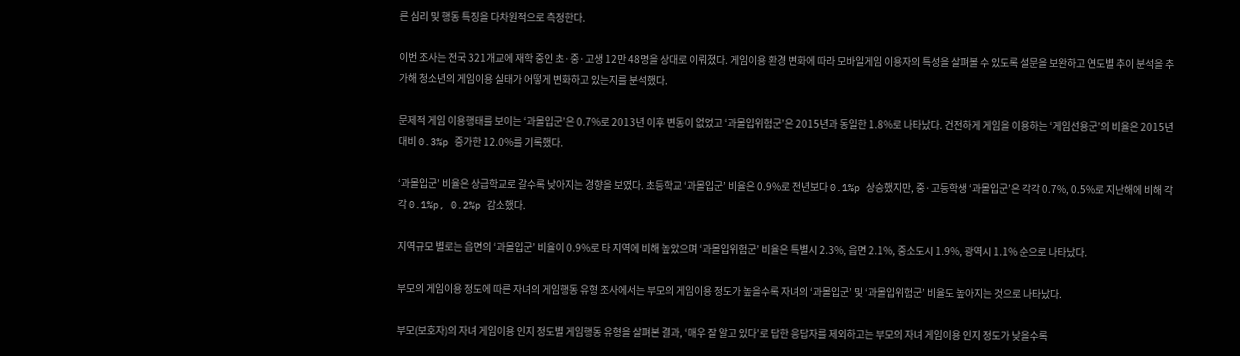른 심리 및 행동 특징을 다차원적으로 측정한다.

이번 조사는 전국 321개교에 재학 중인 초·중·고생 12만 48명을 상대로 이뤄졌다. 게임이용 환경 변화에 따라 모바일게임 이용자의 특성을 살펴볼 수 있도록 설문을 보완하고 연도별 추이 분석을 추가해 청소년의 게임이용 실태가 어떻게 변화하고 있는지를 분석했다.

문제적 게임 이용행태를 보이는 ‘과몰입군’은 0.7%로 2013년 이후 변동이 없었고 ‘과몰입위험군’은 2015년과 동일한 1.8%로 나타났다. 건전하게 게임을 이용하는 ‘게임선용군’의 비율은 2015년 대비 0.3%p 증가한 12.0%를 기록했다.

‘과몰입군’ 비율은 상급학교로 갈수록 낮아지는 경향을 보였다. 초등학교 ‘과몰입군’ 비율은 0.9%로 전년보다 0.1%p 상승했지만, 중·고등학생 ‘과몰입군’은 각각 0.7%, 0.5%로 지난해에 비해 각각 0.1%p, 0.2%p 감소했다.

지역규모 별로는 읍면의 ‘과몰입군’ 비율이 0.9%로 타 지역에 비해 높았으며 ‘과몰입위험군’ 비율은 특별시 2.3%, 읍면 2.1%, 중소도시 1.9%, 광역시 1.1% 순으로 나타났다.

부모의 게임이용 정도에 따른 자녀의 게임행동 유형 조사에서는 부모의 게임이용 정도가 높을수록 자녀의 ‘과몰입군’ 및 ‘과몰입위험군’ 비율도 높아지는 것으로 나타났다.

부모(보호자)의 자녀 게임이용 인지 정도별 게임행동 유형을 살펴본 결과, ‘매우 잘 알고 있다’로 답한 응답자를 제외하고는 부모의 자녀 게임이용 인지 정도가 낮을수록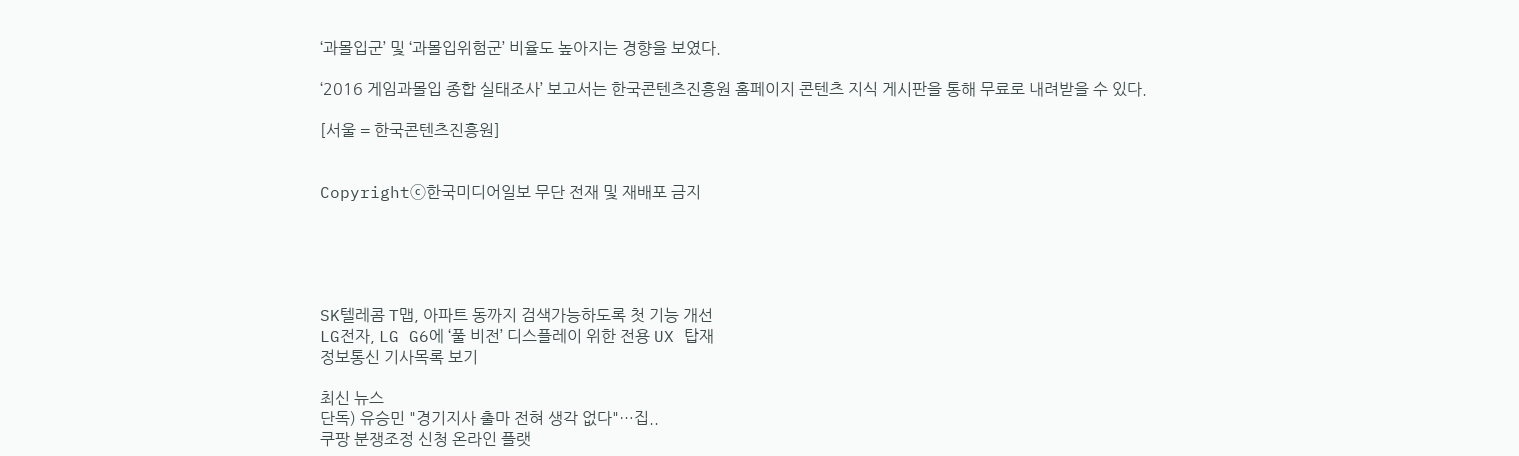‘과몰입군’ 및 ‘과몰입위험군’ 비율도 높아지는 경향을 보였다.

‘2016 게임과몰입 종합 실태조사’ 보고서는 한국콘텐츠진흥원 홈페이지 콘텐츠 지식 게시판을 통해 무료로 내려받을 수 있다.

[서울 = 한국콘텐츠진흥원]


Copyrightⓒ한국미디어일보 무단 전재 및 재배포 금지





SK텔레콤 T맵, 아파트 동까지 검색가능하도록 첫 기능 개선
LG전자, LG G6에 ‘풀 비전’ 디스플레이 위한 전용 UX 탑재
정보통신 기사목록 보기

최신 뉴스
단독) 유승민 "경기지사 출마 전혀 생각 없다"…집..
쿠팡 분쟁조정 신청 온라인 플랫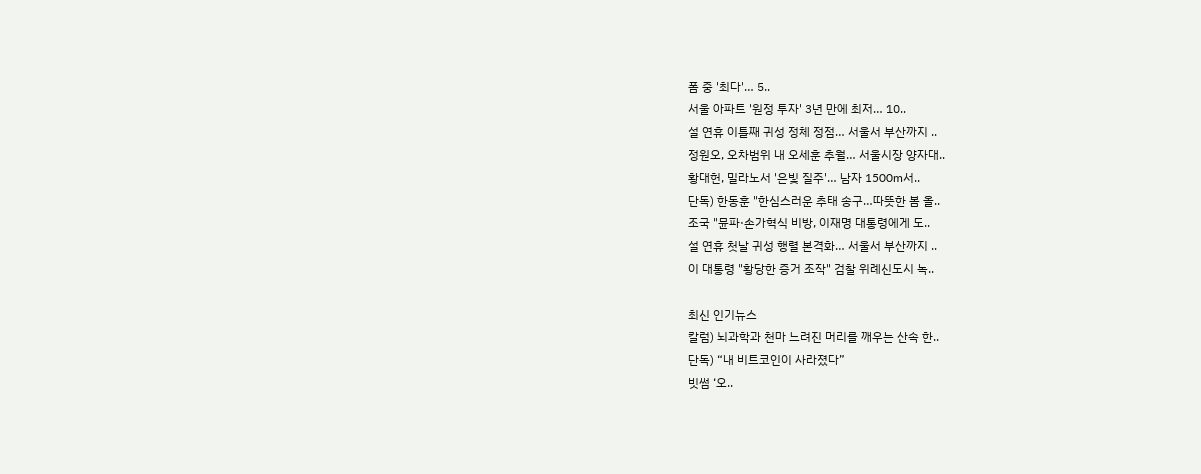폼 중 '최다'… 5..
서울 아파트 '원정 투자' 3년 만에 최저… 10..
설 연휴 이틀째 귀성 정체 정점… 서울서 부산까지 ..
정원오, 오차범위 내 오세훈 추월… 서울시장 양자대..
황대헌, 밀라노서 '은빛 질주'… 남자 1500m서..
단독) 한동훈 "한심스러운 추태 송구…따뜻한 봄 올..
조국 "뮨파·손가혁식 비방, 이재명 대통령에게 도..
설 연휴 첫날 귀성 행렬 본격화… 서울서 부산까지 ..
이 대통령 "황당한 증거 조작" 검찰 위례신도시 녹..

최신 인기뉴스
칼럼) 뇌과학과 천마 느려진 머리를 깨우는 산속 한..
단독) “내 비트코인이 사라졌다”
빗썸 ‘오..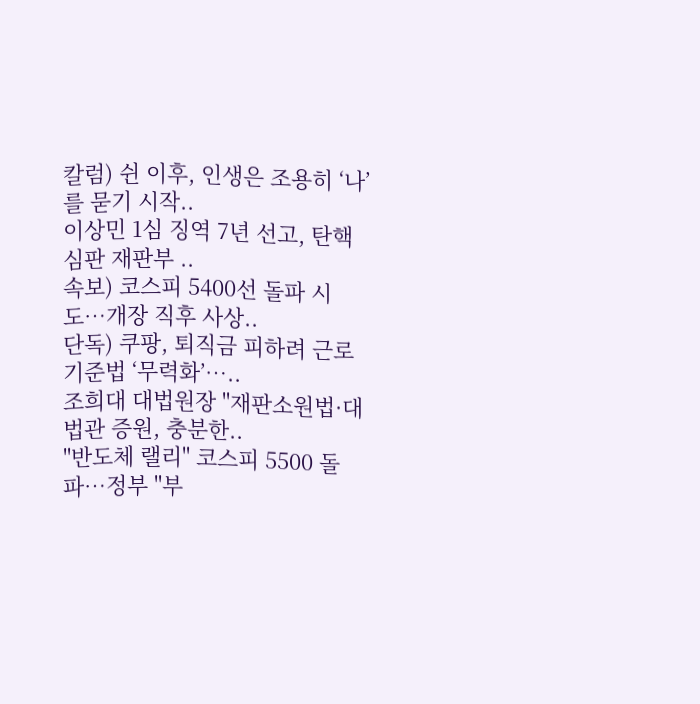칼럼) 쉰 이후, 인생은 조용히 ‘나’를 묻기 시작..
이상민 1심 징역 7년 선고, 탄핵 심판 재판부 ..
속보) 코스피 5400선 돌파 시도…개장 직후 사상..
단독) 쿠팡, 퇴직금 피하려 근로기준법 ‘무력화’…..
조희대 대법원장 "재판소원법·대법관 증원, 충분한..
"반도체 랠리" 코스피 5500 돌파…정부 "부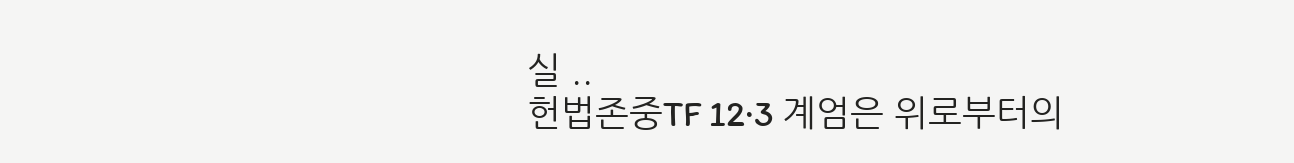실 ..
헌법존중TF 12·3 계엄은 위로부터의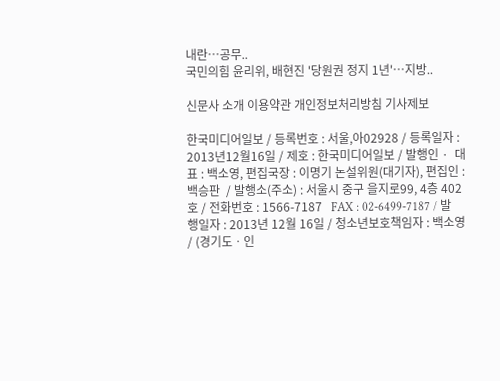내란…공무..
국민의힘 윤리위, 배현진 '당원권 정지 1년'…지방..

신문사 소개 이용약관 개인정보처리방침 기사제보

한국미디어일보 / 등록번호 : 서울,아02928 / 등록일자 : 2013년12월16일 / 제호 : 한국미디어일보 / 발행인 ·  대표 : 백소영, 편집국장 : 이명기 논설위원(대기자), 편집인 : 백승판  / 발행소(주소) : 서울시 중구 을지로99, 4층 402호 / 전화번호 : 1566-7187   FAX : 02-6499-7187 / 발행일자 : 2013년 12월 16일 / 청소년보호책임자 : 백소영 / (경기도ㆍ인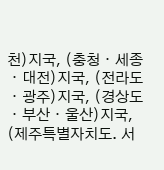천)지국, (충청ㆍ세종ㆍ대전)지국, (전라도ㆍ광주)지국, (경상도ㆍ부산ㆍ울산)지국, (제주특별자치도. 서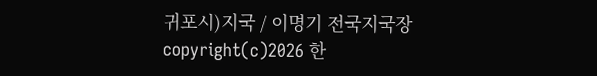귀포시)지국 / 이명기 전국지국장
copyright(c)2026 한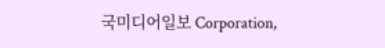국미디어일보 Corporation,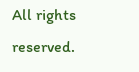All rights reserved.